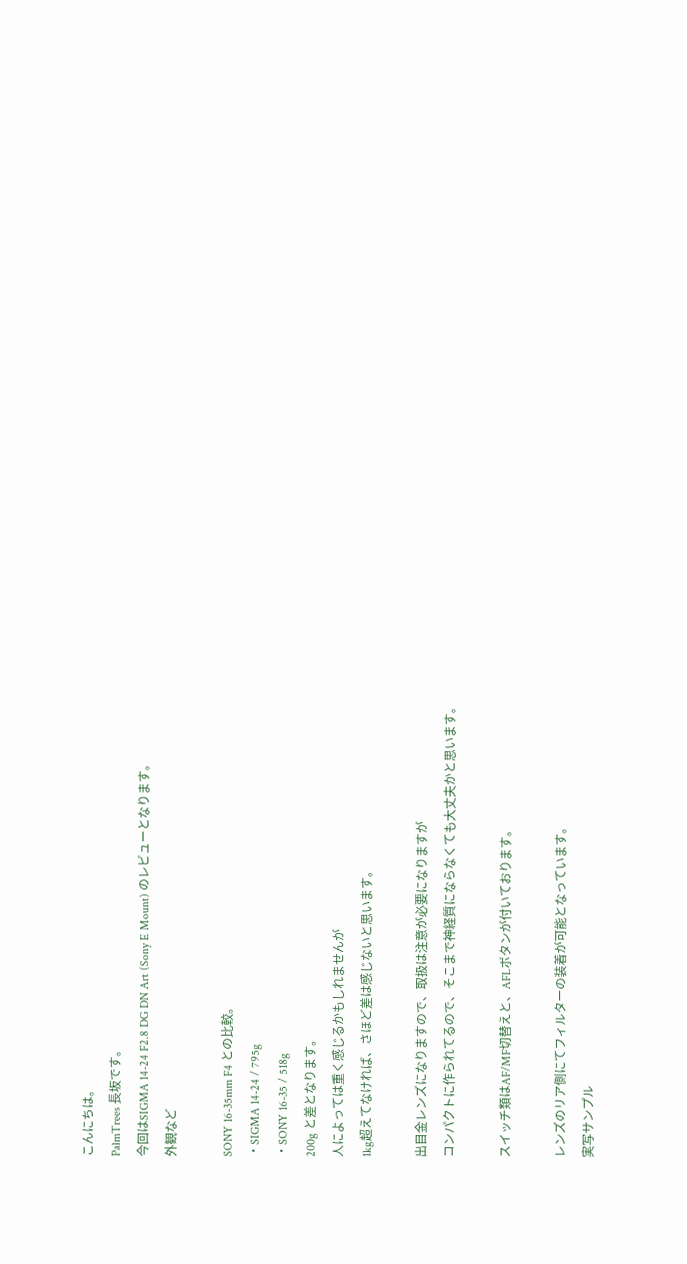こんにちは。
PalmTrees 長坂です。
今回はSIGMA 14-24 F2.8 DG DN Art (Sony E Mount) のレビューとなります。
外観など

SONY 16-35mm F4 との比較。
・SIGMA 14-24 / 795g
・SONY 16-35 / 518g
200g と差となります。
人によっては重く感じるかもしれませんが
1kg超えてなければ、さほど差は感じないと思います。

出目金レンズになりますので、取扱は注意が必要になりますが
コンパクトに作られてるので、そこまで神経質にならなくても大丈夫かと思います。

スイッチ類はAF/MF切替えと、AFLボタンが付いております。

レンズのリア側にてフィルターの装着が可能となっています。
実写サンプル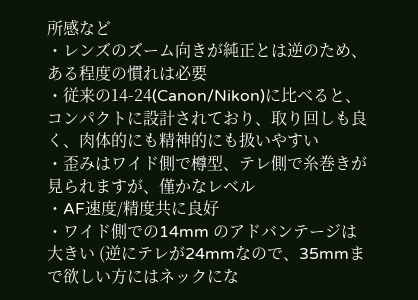所感など
・レンズのズーム向きが純正とは逆のため、ある程度の慣れは必要
・従来の14-24(Canon/Nikon)に比べると、コンパクトに設計されており、取り回しも良く、肉体的にも精神的にも扱いやすい
・歪みはワイド側で樽型、テレ側で糸巻きが見られますが、僅かなレベル
・AF速度/精度共に良好
・ワイド側での14mm のアドバンテージは大きい (逆にテレが24mmなので、35mmまで欲しい方にはネックにな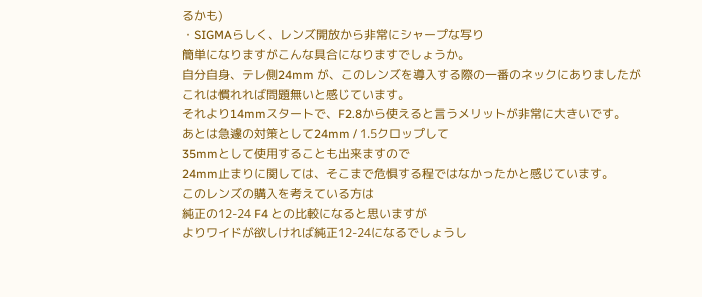るかも)
・SIGMAらしく、レンズ開放から非常にシャープな写り
簡単になりますがこんな具合になりますでしょうか。
自分自身、テレ側24mm が、このレンズを導入する際の一番のネックにありましたが
これは慣れれば問題無いと感じています。
それより14mmスタートで、F2.8から使えると言うメリットが非常に大きいです。
あとは急遽の対策として24mm / 1.5クロップして
35mmとして使用することも出来ますので
24mm止まりに関しては、そこまで危惧する程ではなかったかと感じています。
このレンズの購入を考えている方は
純正の12-24 F4 との比較になると思いますが
よりワイドが欲しければ純正12-24になるでしょうし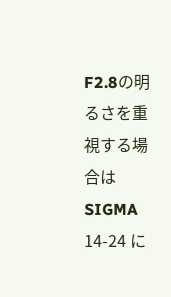F2.8の明るさを重視する場合は SIGMA 14-24 に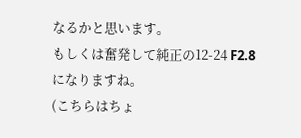なるかと思います。
もしくは奮発して純正の12-24 F2.8 になりますね。
(こちらはちょ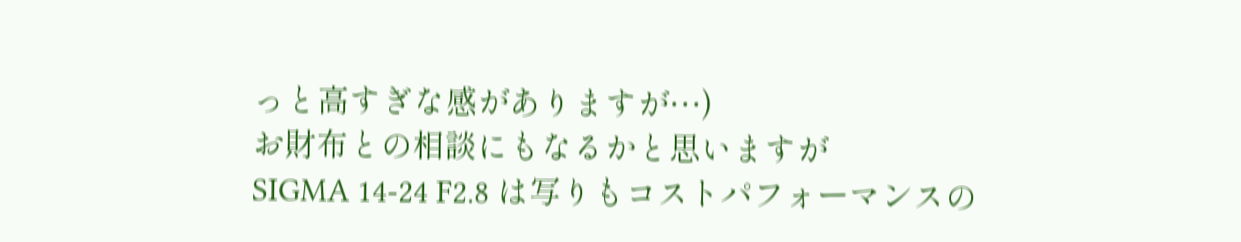っと高すぎな感がありますが…)
お財布との相談にもなるかと思いますが
SIGMA 14-24 F2.8 は写りもコストパフォーマンスの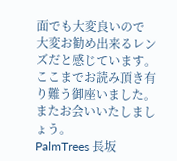面でも大変良いので
大変お勧め出来るレンズだと感じています。
ここまでお読み頂き有り難う御座いました。
またお会いいたしましょう。
PalmTrees 長坂